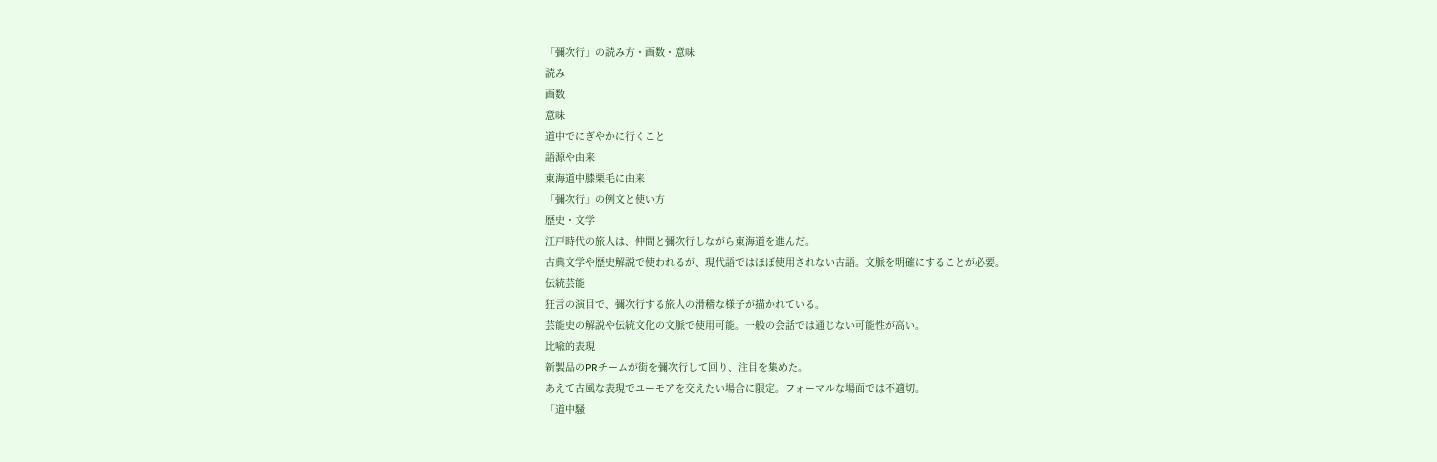「彌次行」の読み方・画数・意味
読み
画数
意味
道中でにぎやかに行くこと
語源や由来
東海道中膝栗毛に由来
「彌次行」の例文と使い方
歴史・文学
江戸時代の旅人は、仲間と彌次行しながら東海道を進んだ。
古典文学や歴史解説で使われるが、現代語ではほぼ使用されない古語。文脈を明確にすることが必要。
伝統芸能
狂言の演目で、彌次行する旅人の滑稽な様子が描かれている。
芸能史の解説や伝統文化の文脈で使用可能。一般の会話では通じない可能性が高い。
比喩的表現
新製品のPRチームが街を彌次行して回り、注目を集めた。
あえて古風な表現でユーモアを交えたい場合に限定。フォーマルな場面では不適切。
「道中騒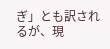ぎ」とも訳されるが、現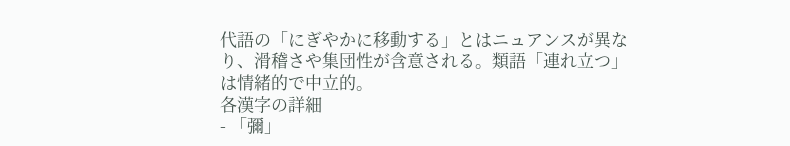代語の「にぎやかに移動する」とはニュアンスが異なり、滑稽さや集団性が含意される。類語「連れ立つ」は情緒的で中立的。
各漢字の詳細
- 「彌」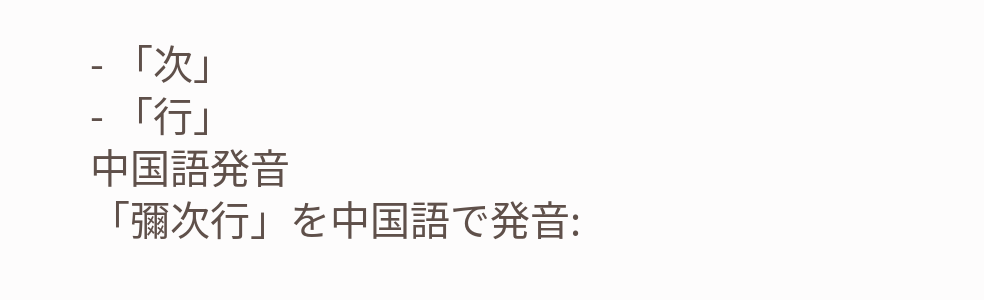- 「次」
- 「行」
中国語発音
「彌次行」を中国語で発音: